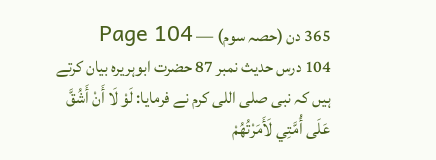365 دن (حصہ سوم) — Page 104
104 درس حدیث نمبر 87 حضرت ابوہریرہ بیان کرتے ہیں کہ نبی صلی اللی کرم نے فرمایا: لَوْ لَا أَنْ أَشُقَّ عَلَى أُمَّتِي لَأَمَرْتُهُمْ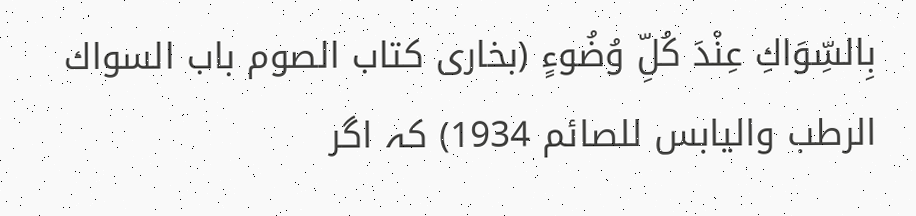بِالسِّوَاكِ عِنْدَ كُلِّ وُضُوءٍ (بخاری کتاب الصوم باب السواك الرطب واليابس للصائم 1934) کہ اگر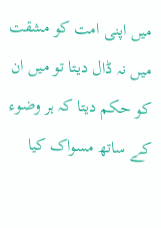میں اپنی امت کو مشقت میں نہ ڈال دیتا تو میں ان کو حکم دیتا کہ ہر وضوء کے ساتھ مسواک کیا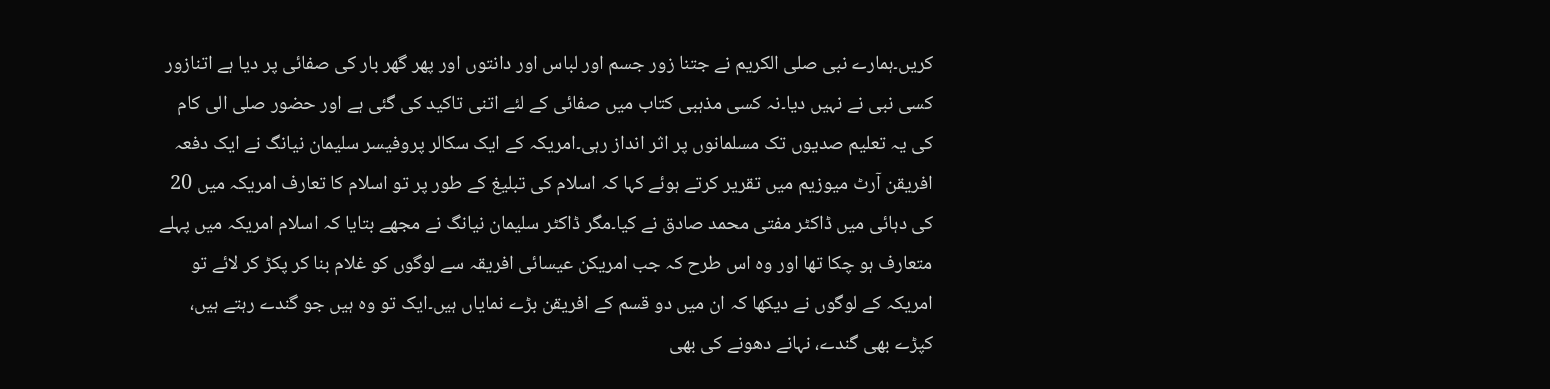کریں۔ہمارے نبی صلی الکریم نے جتنا زور جسم اور لباس اور دانتوں اور پھر گھر بار کی صفائی پر دیا ہے اتنازور کسی نبی نے نہیں دیا۔نہ کسی مذہبی کتاب میں صفائی کے لئے اتنی تاکید کی گئی ہے اور حضور صلی الی کام کی یہ تعلیم صدیوں تک مسلمانوں پر اثر انداز رہی۔امریکہ کے ایک سکالر پروفیسر سلیمان نیانگ نے ایک دفعہ افریقن آرٹ میوزیم میں تقریر کرتے ہوئے کہا کہ اسلام کی تبلیغ کے طور پر تو اسلام کا تعارف امریکہ میں 20 کی دہائی میں ڈاکٹر مفتی محمد صادق نے کیا۔مگر ڈاکٹر سلیمان نیانگ نے مجھے بتایا کہ اسلام امریکہ میں پہلے متعارف ہو چکا تھا اور وہ اس طرح کہ جب امریکن عیسائی افریقہ سے لوگوں کو غلام بنا کر پکڑ کر لائے تو امریکہ کے لوگوں نے دیکھا کہ ان میں دو قسم کے افریقن بڑے نمایاں ہیں۔ایک تو وہ ہیں جو گندے رہتے ہیں، کپڑے بھی گندے، نہانے دھونے کی بھی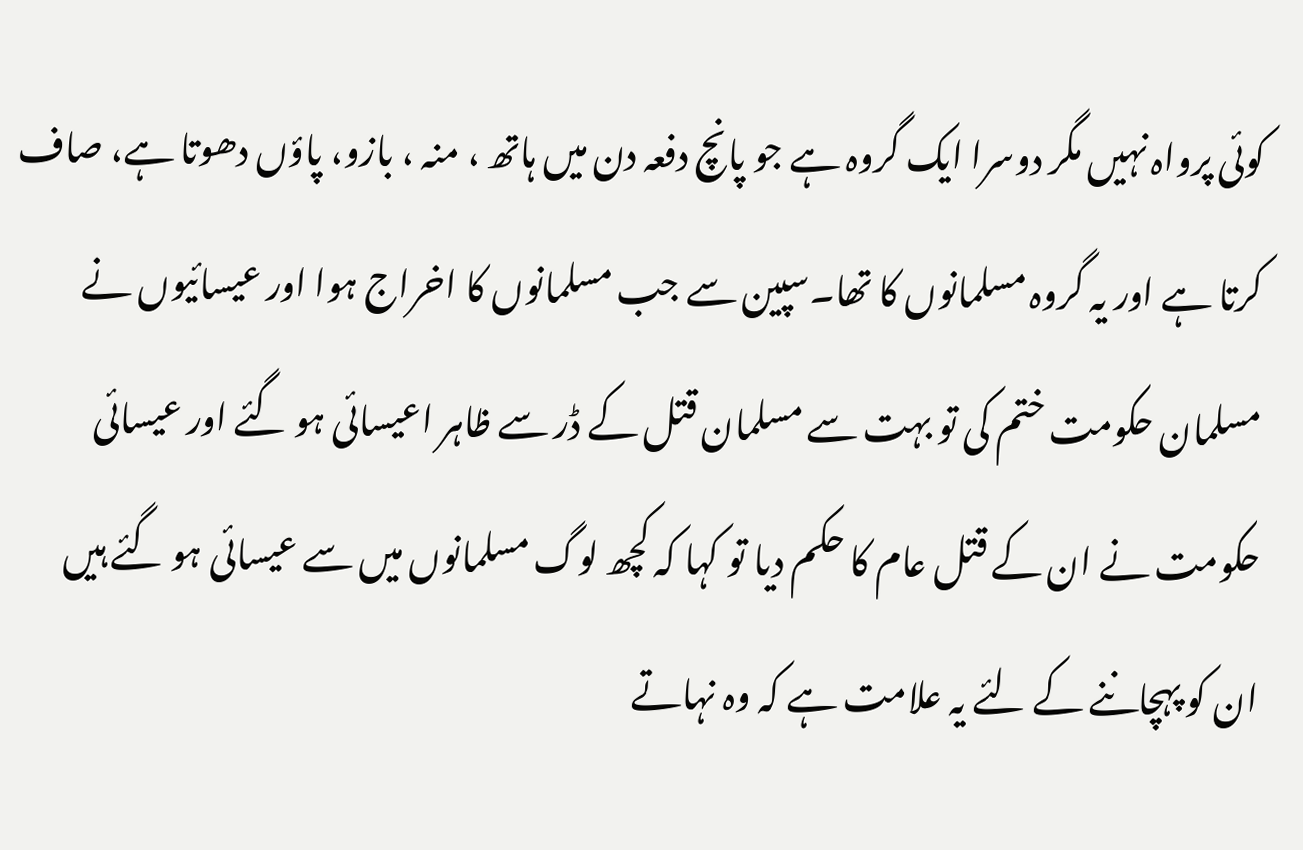کوئی پرواہ نہیں مگر دوسرا ایک گروہ ہے جو پانچ دفعہ دن میں ہاتھ ، منہ ، بازو، پاؤں دھوتا ہے، صاف کرتا ہے اور یہ گروہ مسلمانوں کا تھا۔سپین سے جب مسلمانوں کا اخراج ہوا اور عیسائیوں نے مسلمان حکومت ختم کی تو بہت سے مسلمان قتل کے ڈر سے ظاہر اعیسائی ہو گئے اور عیسائی حکومت نے ان کے قتل عام کا حکم دیا تو کہا کہ کچھ لوگ مسلمانوں میں سے عیسائی ہو گئے ہیں ان کو پہچاننے کے لئے یہ علامت ہے کہ وہ نہاتے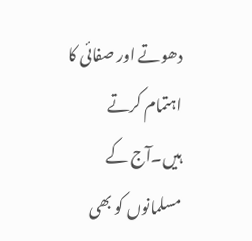دھوتے اور صفائی کا اہتمام کرتے ہیں۔آج کے مسلمانوں کو بھی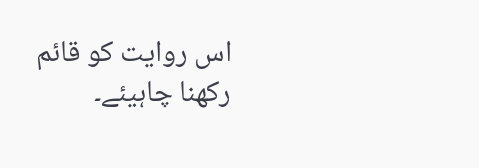اس روایت کو قائم رکھنا چاہیئے۔